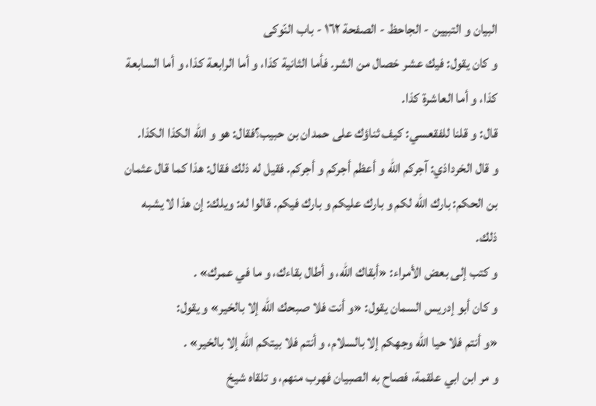البيان و التبيين - الجاحظ - الصفحة ١٦٢ - باب النّوكى
و كان يقول: فيك عشر خصال من الشر. فأما الثانية كذا، و أما الرابعة كذا، و أما السابعة كذا، و أما العاشرة كذا.
قال: و قلنا للفقعسي: كيف ثناؤك على حمدان بن حبيب؟فقال: هو و اللّه الكذا الكذا.
و قال الخرداذي: آجركم اللّه و أعظم أجركم و أجركم. فقيل له ذلك فقال: هذا كما قال عثمان بن الحكم: بارك اللّه لكم و بارك عليكم و بارك فيكم. قالوا له: ويلك: إن هذا لا يشبه ذلك.
و كتب إلى بعض الأمراء: «أبقاك اللّه، و أطال بقاءك، و ما في عمرك» .
و كان أبو إدريس السمان يقول: «و أنت فلا صبحك اللّه إلا بالخير» و يقول:
«و أنتم فلا حيا اللّه وجهكم إلا بالسلام، و أنتم فلا بيتكم اللّه إلا بالخير» .
و مر ابن ابي علقمة، فصاح به الصبيان فهرب منهم، و تلقاه شيخ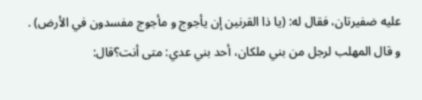عليه ضفيرتان، فقال له: (يا ذا القرنين إن يأجوج و مأجوج مفسدون في الأرض) .
و قال المهلب لرجل من بني ملكان، أحد بني عدي: متى أنت؟قال: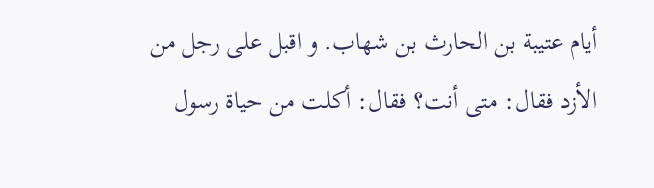أيام عتيبة بن الحارث بن شهاب. و اقبل على رجل من الأزد فقال: متى أنت؟ فقال: أكلت من حياة رسول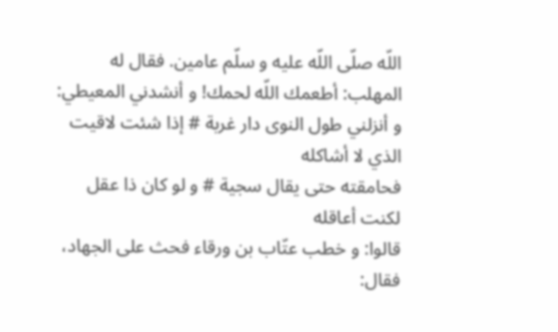اللّه صلّى اللّه عليه و سلّم عامين. فقال له المهلب: أطعمك اللّه لحمك! و أنشدني المعيطي:
و أنزلني طول النوى دار غربة # إذا شئت لاقيت الذي لا أشاكله
فحامقته حتى يقال سجية # و لو كان ذا عقل لكنت أعاقله
قالوا: و خطب عتّاب بن ورقاء فحث على الجهاد، فقال: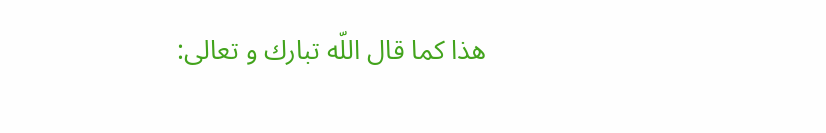هذا كما قال اللّه تبارك و تعالى: